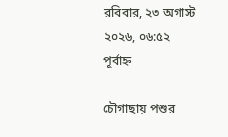রবিবার, ২৩ অগাস্ট ২০২৬, ০৬:৫২ পূর্বাহ্ন

চৌগাছায় পশুর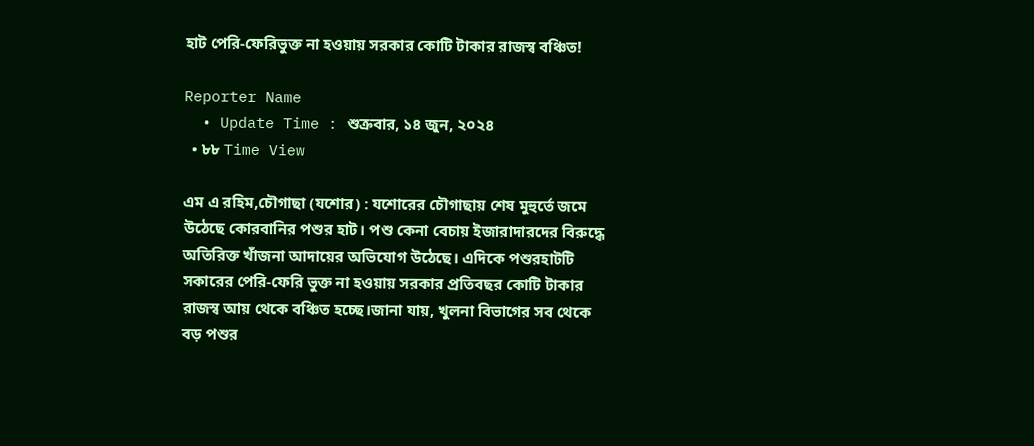হাট পেরি-ফেরিভুক্ত না হওয়ায় সরকার কোটি টাকার রাজস্ব বঞ্চিত!

Reporter Name
  • Update Time : শুক্রবার, ১৪ জুন, ২০২৪
  • ৮৮ Time View

এম এ রহিম,চৌগাছা (যশোর) : যশোরের চৌগাছায় শেষ মুহুর্তে জমে উঠেছে কোরবানির পশুর হাট। পশু কেনা বেচায় ইজারাদারদের বিরুদ্ধে অতিরিক্ত খাঁজনা আদায়ের অভিযোগ উঠেছে। এদিকে পশুরহাটটি সকারের পেরি-ফেরি ভুক্ত না হওয়ায় সরকার প্রতিবছর কোটি টাকার রাজস্ব আয় থেকে বঞ্চিত হচ্ছে।জানা যায়, খুলনা বিভাগের সব থেকে বড় পশুর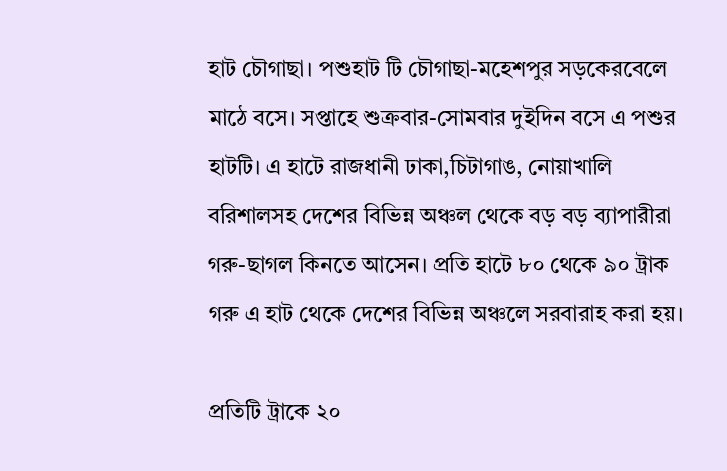হাট চৌগাছা। পশুহাট টি চৌগাছা-মহেশপুর সড়কেরবেলে মাঠে বসে। সপ্তাহে শুক্রবার-সোমবার দুইদিন বসে এ পশুর হাটটি। এ হাটে রাজধানী ঢাকা,চিটাগাঙ, নোয়াখালি বরিশালসহ দেশের বিভিন্ন অঞ্চল থেকে বড় বড় ব্যাপারীরা গরু-ছাগল কিনতে আসেন। প্রতি হাটে ৮০ থেকে ৯০ ট্রাক গরু এ হাট থেকে দেশের বিভিন্ন অঞ্চলে সরবারাহ করা হয়।

প্রতিটি ট্রাকে ২০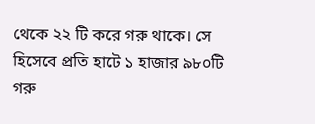থেকে ২২ টি করে গরু থাকে। সে হিসেবে প্রতি হাটে ১ হাজার ৯৮০টি গরু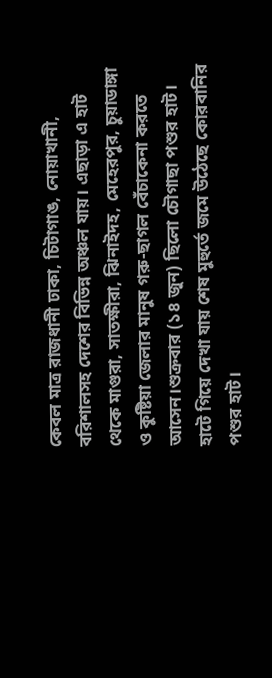কেবল মাত্র রাজধানী ঢাকা, চিটাগাঙ, নোয়াখানী, বরিশালসহ দেশের বিভিন্ন অঞ্চল যায়। এছাড়া এ হাট থেকে মাগুরা, সাতক্ষীরা, ঝিনাইদহ, মেহেরপুর, চুয়াডাঙ্গা ও কুষ্টিয়া জেলার মানুষ গরু-ছাগল বেঁচাকেনা করতে আসেন।শুক্রবার (১৪ জুন) ছিলো চৌগাছা পশুর হাট। হাটে গিয়ে দেখা যায় শেষ মুহুর্তে জমে উঠেছে কোরবানির পশুর হাট।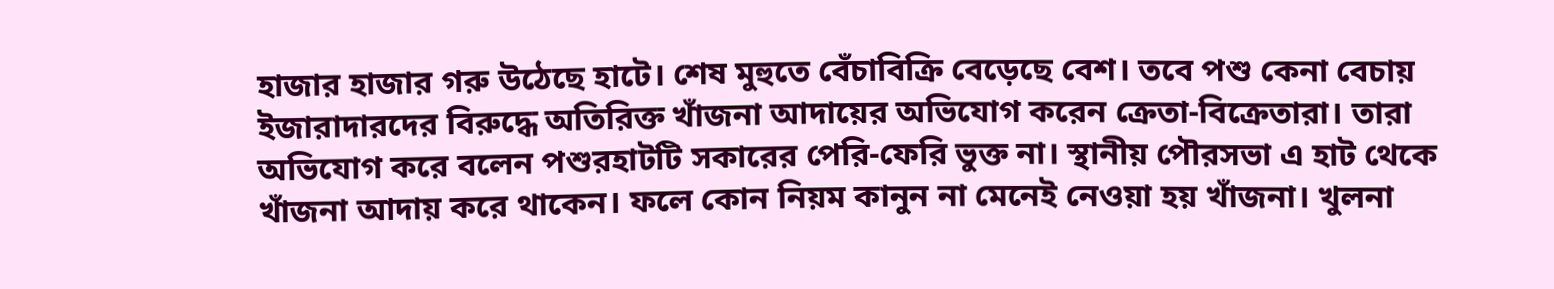হাজার হাজার গরু উঠেছে হাটে। শেষ মুহুতে বেঁচাবিক্রি বেড়েছে বেশ। তবে পশু কেনা বেচায় ইজারাদারদের বিরুদ্ধে অতিরিক্ত খাঁজনা আদায়ের অভিযোগ করেন ক্রেতা-বিক্রেতারা। তারা অভিযোগ করে বলেন পশুরহাটটি সকারের পেরি-ফেরি ভুক্ত না। স্থানীয় পৌরসভা এ হাট থেকে খাঁজনা আদায় করে থাকেন। ফলে কোন নিয়ম কানুন না মেনেই নেওয়া হয় খাঁজনা। খুলনা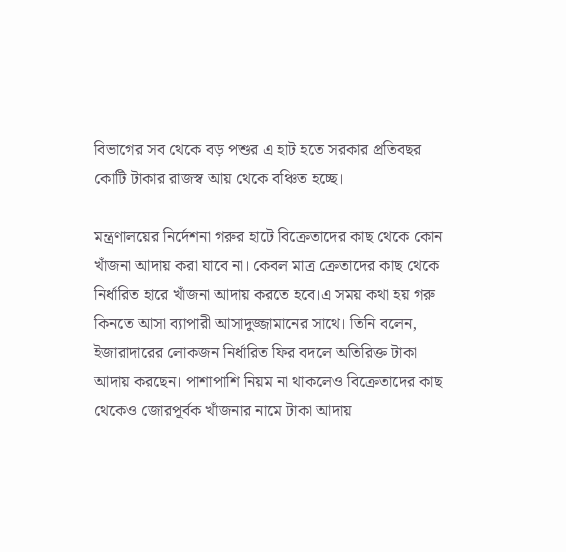বিভাগের সব থেকে বড় পশুর এ হাট হতে সরকার প্রতিবছর কোটি টাকার রাজস্ব আয় থেকে বঞ্চিত হচ্ছে।

মন্ত্রণালয়ের নির্দেশনা গরুর হাটে বিক্রেতাদের কাছ থেকে কোন খাঁজনা আদায় করা যাবে না। কেবল মাত্র ক্রেতাদের কাছ থেকে নির্ধারিত হারে খাঁজনা আদায় করতে হবে।এ সময় কথা হয় গরু কিনতে আসা ব্যাপারী আসাদুজ্জামানের সাথে। তিনি বলেন, ইজারাদারের লোকজন নির্ধারিত ফির বদলে অতিরিক্ত টাকা আদায় করছেন। পাশাপাশি নিয়ম না থাকলেও বিক্রেতাদের কাছ থেকেও জোরপূর্বক খাঁজনার নামে টাকা আদায়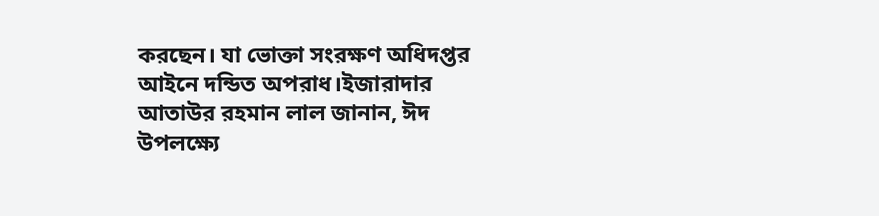করছেন। যা ভোক্তা সংরক্ষণ অধিদপ্তর আইনে দন্ডিত অপরাধ।ইজারাদার আতাউর রহমান লাল জানান, ঈদ উপলক্ষ্যে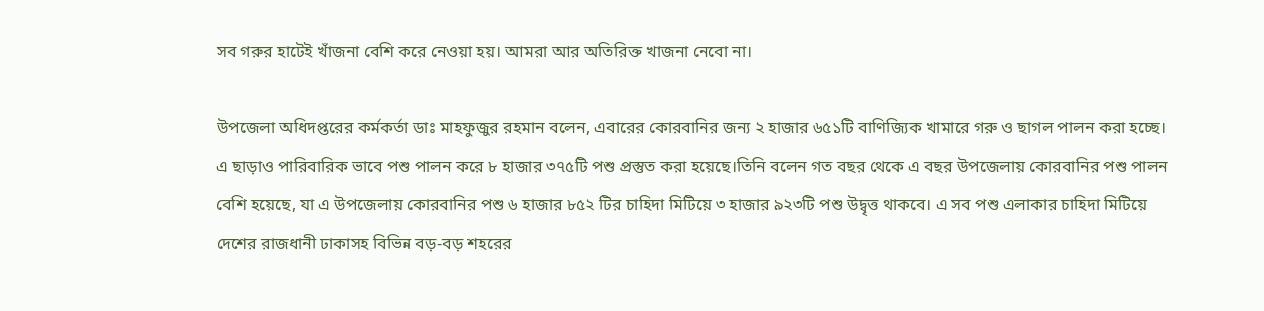সব গরুর হাটেই খাঁজনা বেশি করে নেওয়া হয়। আমরা আর অতিরিক্ত খাজনা নেবো না।

উপজেলা অধিদপ্তরের কর্মকর্তা ডাঃ মাহফুজুর রহমান বলেন, এবারের কোরবানির জন্য ২ হাজার ৬৫১টি বাণিজ্যিক খামারে গরু ও ছাগল পালন করা হচ্ছে। এ ছাড়াও পারিবারিক ভাবে পশু পালন করে ৮ হাজার ৩৭৫টি পশু প্রস্তুত করা হয়েছে।তিনি বলেন গত বছর থেকে এ বছর উপজেলায় কোরবানির পশু পালন বেশি হয়েছে, যা এ উপজেলায় কোরবানির পশু ৬ হাজার ৮৫২ টির চাহিদা মিটিয়ে ৩ হাজার ৯২৩টি পশু উদ্বৃত্ত থাকবে। এ সব পশু এলাকার চাহিদা মিটিয়ে দেশের রাজধানী ঢাকাসহ বিভিন্ন বড়-বড় শহরের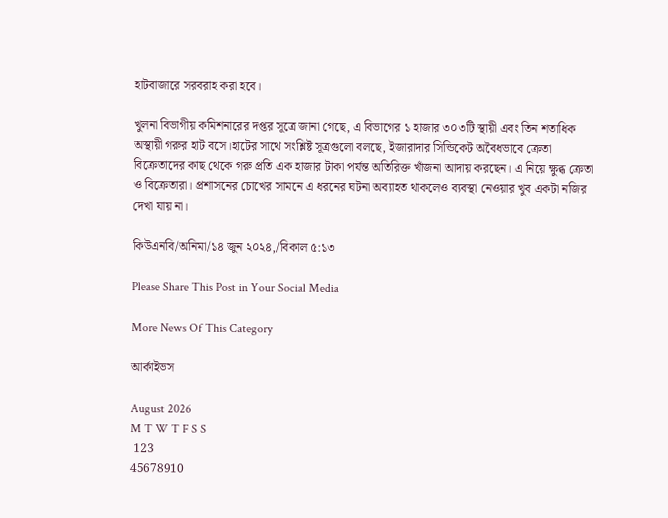হাটবাজারে সরবরাহ করা হবে।

খুলনা বিভাগীয় কমিশনারের দপ্তর সূত্রে জানা গেছে, এ বিভাগের ১ হাজার ৩০৩টি স্থায়ী এবং তিন শতাধিক অস্থায়ী গরুর হাট বসে।হাটের সাথে সংশ্লিষ্ট সূত্রগুলো বলছে, ইজারাদার সিন্ডিকেট অবৈধভাবে ক্রেতা বিক্রেতাদের কাছ থেকে গরু প্রতি এক হাজার টাকা পর্যন্ত অতিরিক্ত খাঁজনা আদায় করছেন। এ নিয়ে ক্ষুব্ধ ক্রেতা ও বিক্রেতারা। প্রশাসনের চোখের সামনে এ ধরনের ঘটনা অব্যাহত থাকলেও ব্যবস্থা নেওয়ার খুব একটা নজির দেখা যায় না।

কিউএনবি/অনিমা/১৪ জুন ২০২৪,/বিকাল ৫:১৩

Please Share This Post in Your Social Media

More News Of This Category

আর্কাইভস

August 2026
M T W T F S S
 123
45678910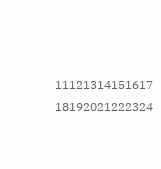11121314151617
18192021222324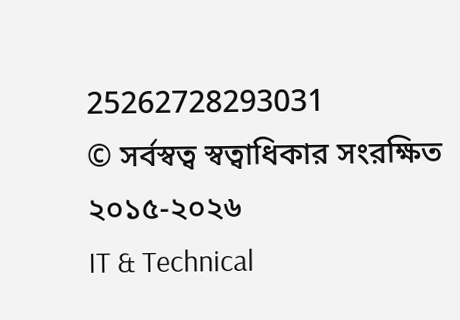25262728293031
© সর্বস্বত্ব স্বত্বাধিকার সংরক্ষিত ২০১৫-২০২৬
IT & Technical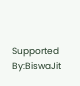Supported By:BiswaJit